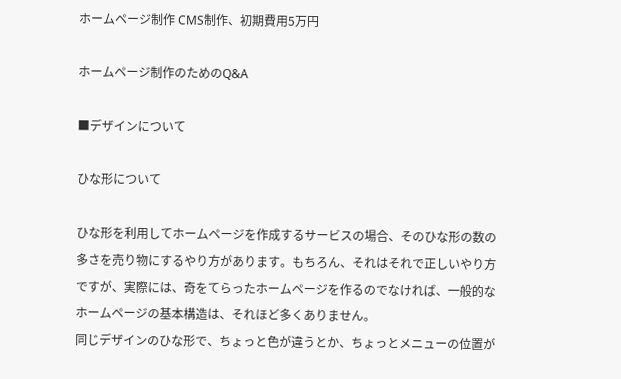ホームページ制作 CMS制作、初期費用5万円

ホームページ制作のためのQ&A

■デザインについて

ひな形について

ひな形を利用してホームページを作成するサービスの場合、そのひな形の数の多さを売り物にするやり方があります。もちろん、それはそれで正しいやり方ですが、実際には、奇をてらったホームページを作るのでなければ、一般的なホームページの基本構造は、それほど多くありません。
同じデザインのひな形で、ちょっと色が違うとか、ちょっとメニューの位置が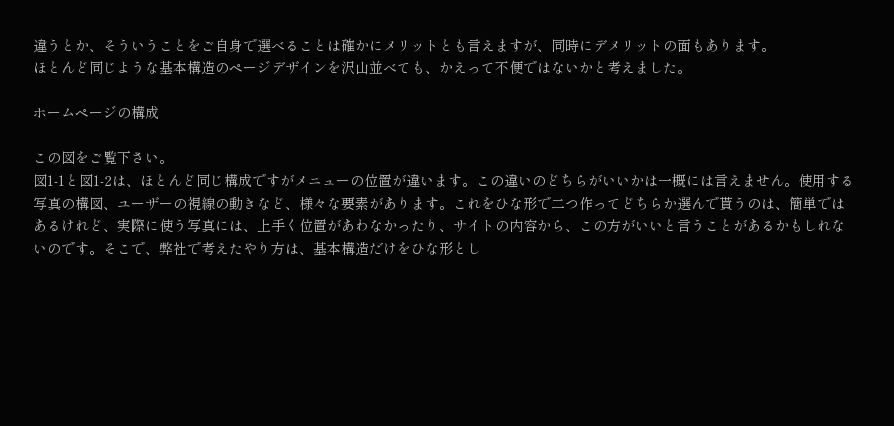違うとか、そういうことをご自身で選べることは確かにメリットとも言えますが、同時にデメリットの面もあります。
ほとんど同じような基本構造のページデザインを沢山並べても、かえって不便ではないかと考えました。

ホームページの構成

この図をご覧下さい。
図1-1と図1-2は、ほとんど同じ構成ですがメニューの位置が違います。この違いのどちらがいいかは一概には言えません。使用する写真の構図、ユーザーの視線の動きなど、様々な要素があります。これをひな形で二つ作ってどちらか選んで貰うのは、簡単ではあるけれど、実際に使う写真には、上手く位置があわなかったり、サイトの内容から、この方がいいと言うことがあるかもしれないのです。そこで、弊社で考えたやり方は、基本構造だけをひな形とし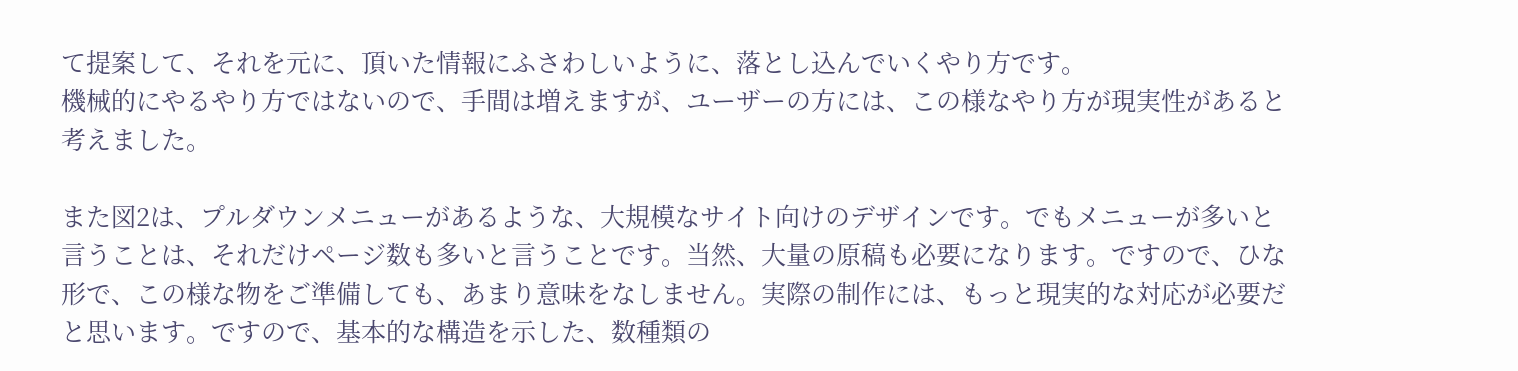て提案して、それを元に、頂いた情報にふさわしいように、落とし込んでいくやり方です。
機械的にやるやり方ではないので、手間は増えますが、ユーザーの方には、この様なやり方が現実性があると考えました。

また図2は、プルダウンメニューがあるような、大規模なサイト向けのデザインです。でもメニューが多いと言うことは、それだけページ数も多いと言うことです。当然、大量の原稿も必要になります。ですので、ひな形で、この様な物をご準備しても、あまり意味をなしません。実際の制作には、もっと現実的な対応が必要だと思います。ですので、基本的な構造を示した、数種類の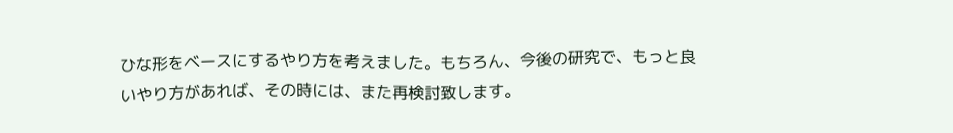ひな形をベースにするやり方を考えました。もちろん、今後の研究で、もっと良いやり方があれば、その時には、また再検討致します。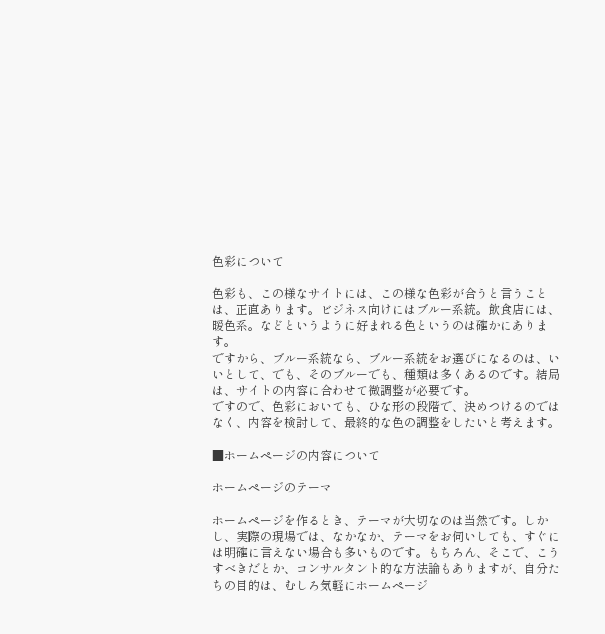色彩について

色彩も、この様なサイトには、この様な色彩が合うと言うことは、正直あります。ビジネス向けにはブルー系統。飲食店には、暖色系。などというように好まれる色というのは確かにあります。
ですから、ブルー系統なら、ブルー系統をお選びになるのは、いいとして、でも、そのブルーでも、種類は多くあるのです。結局は、サイトの内容に合わせて微調整が必要です。
ですので、色彩においても、ひな形の段階で、決めつけるのではなく、内容を検討して、最終的な色の調整をしたいと考えます。

■ホームページの内容について

ホームページのテーマ

ホームページを作るとき、テーマが大切なのは当然です。しかし、実際の現場では、なかなか、テーマをお伺いしても、すぐには明確に言えない場合も多いものです。もちろん、そこで、こうすべきだとか、コンサルタント的な方法論もありますが、自分たちの目的は、むしろ気軽にホームページ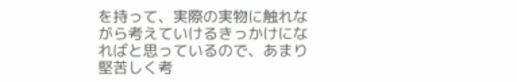を持って、実際の実物に触れながら考えていけるきっかけになればと思っているので、あまり堅苦しく考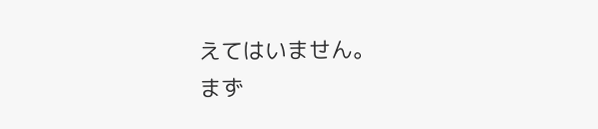えてはいません。
まず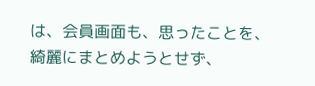は、会員画面も、思ったことを、綺麗にまとめようとせず、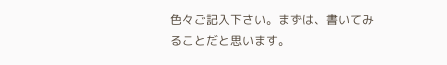色々ご記入下さい。まずは、書いてみることだと思います。